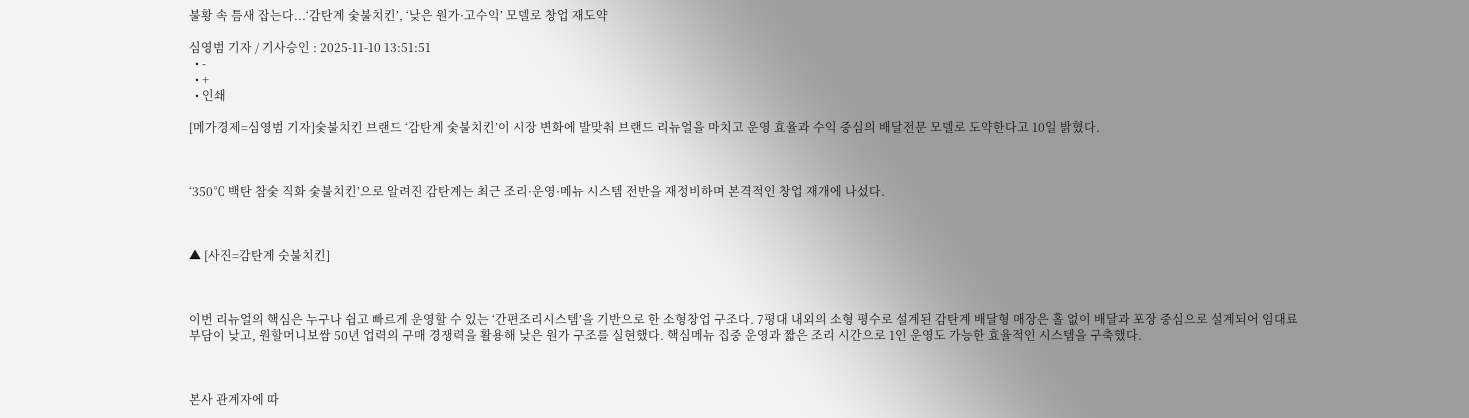불황 속 틈새 잡는다...‘감탄계 숯불치킨’, ‘낮은 원가·고수익’ 모델로 창업 재도약

심영범 기자 / 기사승인 : 2025-11-10 13:51:51
  • -
  • +
  • 인쇄

[메가경제=심영범 기자]숯불치킨 브랜드 ‘감탄계 숯불치킨’이 시장 변화에 발맞춰 브랜드 리뉴얼을 마치고 운영 효율과 수익 중심의 배달전문 모델로 도약한다고 10일 밝혔다.



‘350℃ 백탄 참숯 직화 숯불치킨’으로 알려진 감탄계는 최근 조리·운영·메뉴 시스템 전반을 재정비하며 본격적인 창업 재개에 나섰다.



▲ [사진=감탄계 숫불치킨]



이번 리뉴얼의 핵심은 누구나 쉽고 빠르게 운영할 수 있는 ‘간편조리시스템’을 기반으로 한 소형창업 구조다. 7평대 내외의 소형 평수로 설계된 감탄계 배달형 매장은 홀 없이 배달과 포장 중심으로 설계되어 임대료 부담이 낮고, 원할머니보쌈 50년 업력의 구매 경쟁력을 활용해 낮은 원가 구조를 실현했다. 핵심메뉴 집중 운영과 짧은 조리 시간으로 1인 운영도 가능한 효율적인 시스템을 구축했다.



본사 관계자에 따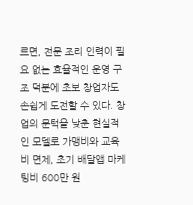르면, 전문 조리 인력이 필요 없는 효율적인 운영 구조 덕분에 초보 창업자도 손쉽게 도전할 수 있다. 창업의 문턱을 낮춘 현실적인 모델로 가맹비와 교육비 면제, 초기 배달앱 마케팅비 600만 원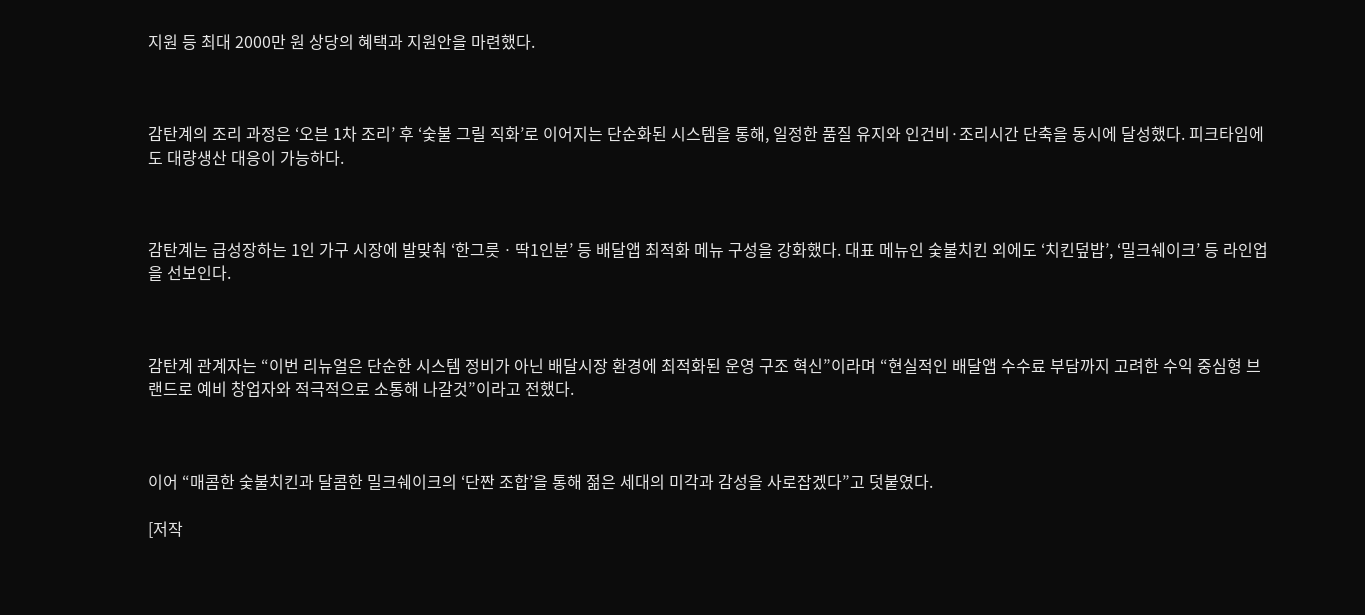지원 등 최대 2000만 원 상당의 혜택과 지원안을 마련했다.



감탄계의 조리 과정은 ‘오븐 1차 조리’ 후 ‘숯불 그릴 직화’로 이어지는 단순화된 시스템을 통해, 일정한 품질 유지와 인건비·조리시간 단축을 동시에 달성했다. 피크타임에도 대량생산 대응이 가능하다.



감탄계는 급성장하는 1인 가구 시장에 발맞춰 ‘한그릇ㆍ딱1인분’ 등 배달앱 최적화 메뉴 구성을 강화했다. 대표 메뉴인 숯불치킨 외에도 ‘치킨덮밥’, ‘밀크쉐이크’ 등 라인업을 선보인다.



감탄계 관계자는 “이번 리뉴얼은 단순한 시스템 정비가 아닌 배달시장 환경에 최적화된 운영 구조 혁신”이라며 “현실적인 배달앱 수수료 부담까지 고려한 수익 중심형 브랜드로 예비 창업자와 적극적으로 소통해 나갈것”이라고 전했다.



이어 “매콤한 숯불치킨과 달콤한 밀크쉐이크의 ‘단짠 조합’을 통해 젊은 세대의 미각과 감성을 사로잡겠다”고 덧붙였다.

[저작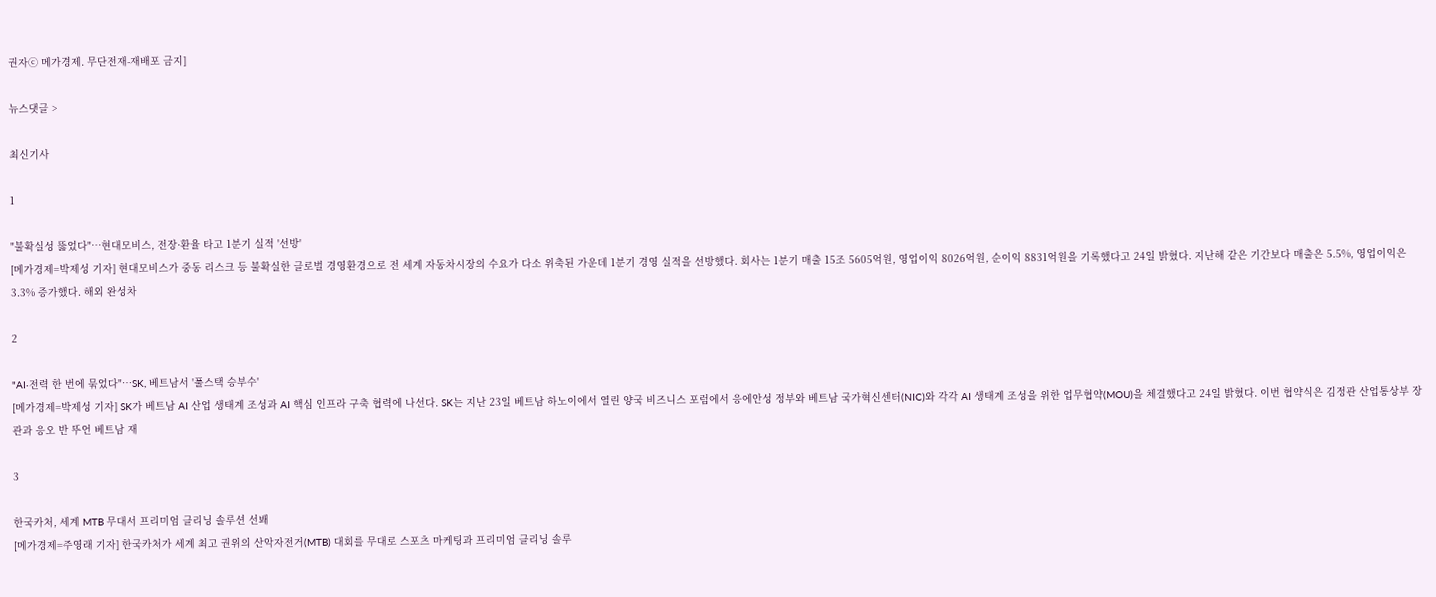권자ⓒ 메가경제. 무단전재-재배포 금지]

뉴스댓글 >

최신기사

1

"불확실성 뚫었다"…현대모비스, 전장·환율 타고 1분기 실적 '선방'
[메가경제=박제성 기자] 현대모비스가 중동 리스크 등 불확실한 글로벌 경영환경으로 전 세계 자동차시장의 수요가 다소 위축된 가운데 1분기 경영 실적을 선방했다. 회사는 1분기 매출 15조 5605억원, 영업이익 8026억원, 순이익 8831억원을 기록했다고 24일 밝혔다. 지난해 같은 기간보다 매출은 5.5%, 영업이익은 3.3% 증가했다. 해외 완성차

2

"AI·전력 한 번에 묶었다"…SK, 베트남서 '풀스택 승부수'
[메가경제=박제성 기자] SK가 베트남 AI 산업 생태계 조성과 AI 핵심 인프라 구축 협력에 나선다. SK는 지난 23일 베트남 하노이에서 열린 양국 비즈니스 포럼에서 응에안성 정부와 베트남 국가혁신센터(NIC)와 각각 AI 생태계 조성을 위한 업무협약(MOU)을 체결했다고 24일 밝혔다. 이번 협약식은 김정관 산업통상부 장관과 응오 반 뚜언 베트남 재

3

한국카처, 세계 MTB 무대서 프리미엄 클리닝 솔루션 선봬
[메가경제=주영래 기자] 한국카처가 세계 최고 권위의 산악자전거(MTB) 대회를 무대로 스포츠 마케팅과 프리미엄 클리닝 솔루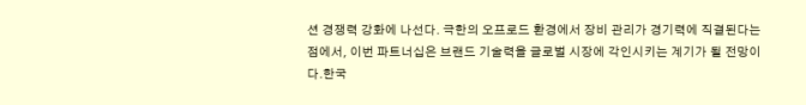션 경쟁력 강화에 나선다. 극한의 오프로드 환경에서 장비 관리가 경기력에 직결된다는 점에서, 이번 파트너십은 브랜드 기술력을 글로벌 시장에 각인시키는 계기가 될 전망이다.한국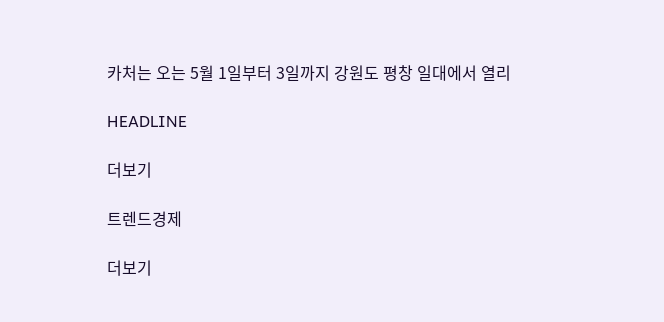카처는 오는 5월 1일부터 3일까지 강원도 평창 일대에서 열리

HEADLINE

더보기

트렌드경제

더보기